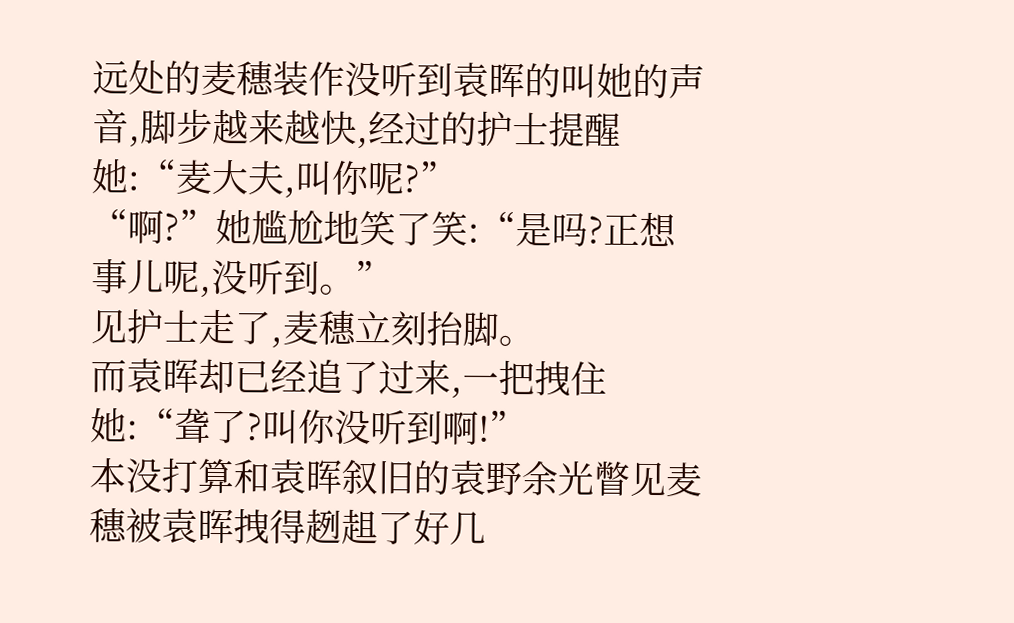远处的麦穗装作没听到袁晖的叫她的声音,脚步越来越快,经过的护士提醒她:“麦大夫,叫你呢?”
“啊?”她尴尬地笑了笑:“是吗?正想事儿呢,没听到。”
见护士走了,麦穗立刻抬脚。
而袁晖却已经追了过来,一把拽住她:“聋了?叫你没听到啊!”
本没打算和袁晖叙旧的袁野余光瞥见麦穗被袁晖拽得趔趄了好几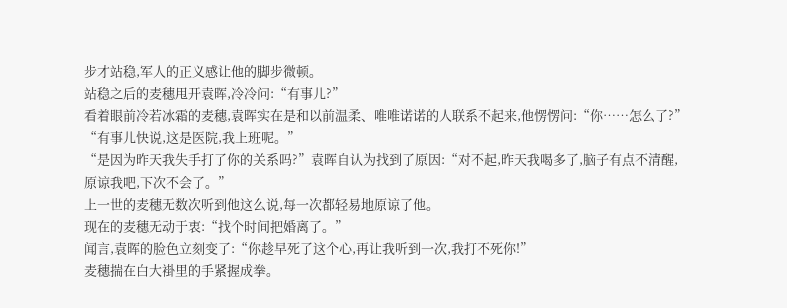步才站稳,军人的正义感让他的脚步微顿。
站稳之后的麦穗甩开袁晖,冷冷问:“有事儿?”
看着眼前冷若冰霜的麦穗,袁晖实在是和以前温柔、唯唯诺诺的人联系不起来,他愣愣问:“你……怎么了?”
“有事儿快说,这是医院,我上班呢。”
“是因为昨天我失手打了你的关系吗?”袁晖自认为找到了原因:“对不起,昨天我喝多了,脑子有点不清醒,原谅我吧,下次不会了。”
上一世的麦穗无数次听到他这么说,每一次都轻易地原谅了他。
现在的麦穗无动于衷:“找个时间把婚离了。”
闻言,袁晖的脸色立刻变了:“你趁早死了这个心,再让我听到一次,我打不死你!”
麦穗揣在白大褂里的手紧握成拳。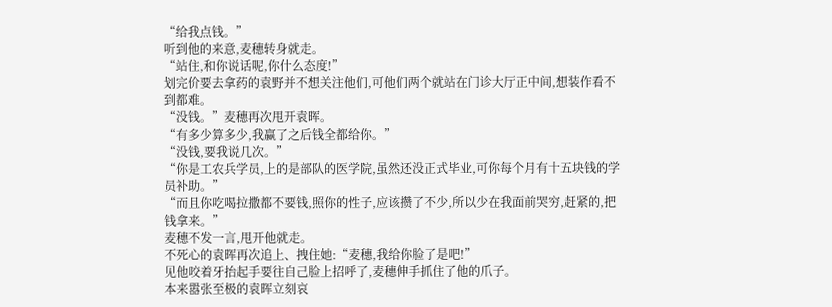“给我点钱。”
听到他的来意,麦穗转身就走。
“站住,和你说话呢,你什么态度!”
划完价要去拿药的袁野并不想关注他们,可他们两个就站在门诊大厅正中间,想装作看不到都难。
“没钱。”麦穗再次甩开袁晖。
“有多少算多少,我赢了之后钱全都给你。”
“没钱,要我说几次。”
“你是工农兵学员,上的是部队的医学院,虽然还没正式毕业,可你每个月有十五块钱的学员补助。”
“而且你吃喝拉撒都不要钱,照你的性子,应该攒了不少,所以少在我面前哭穷,赶紧的,把钱拿来。”
麦穗不发一言,甩开他就走。
不死心的袁晖再次追上、拽住她:“麦穗,我给你脸了是吧!”
见他咬着牙抬起手要往自己脸上招呼了,麦穗伸手抓住了他的爪子。
本来嚣张至极的袁晖立刻哀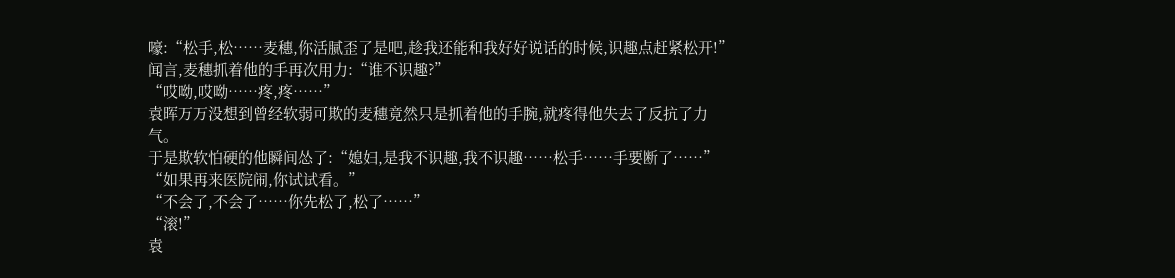嚎:“松手,松……麦穗,你活腻歪了是吧,趁我还能和我好好说话的时候,识趣点赶紧松开!”
闻言,麦穗抓着他的手再次用力:“谁不识趣?”
“哎呦,哎呦……疼,疼……”
袁晖万万没想到曾经软弱可欺的麦穗竟然只是抓着他的手腕,就疼得他失去了反抗了力气。
于是欺软怕硬的他瞬间怂了:“媳妇,是我不识趣,我不识趣……松手……手要断了……”
“如果再来医院闹,你试试看。”
“不会了,不会了……你先松了,松了……”
“滚!”
袁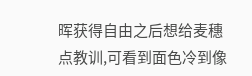晖获得自由之后想给麦穗点教训,可看到面色冷到像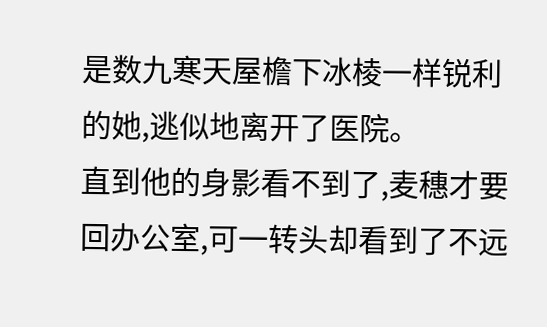是数九寒天屋檐下冰棱一样锐利的她,逃似地离开了医院。
直到他的身影看不到了,麦穗才要回办公室,可一转头却看到了不远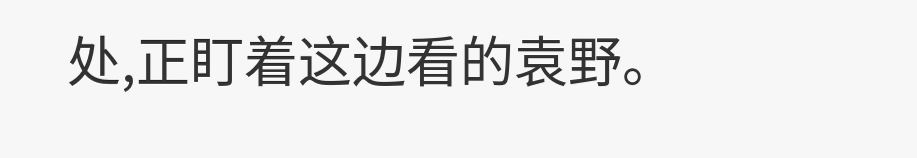处,正盯着这边看的袁野。